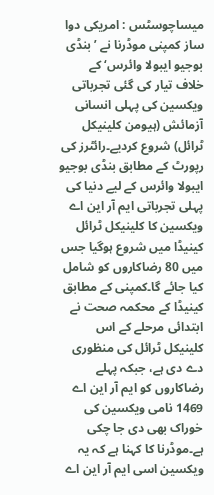میساچوسٹس : امریکی دوا ساز کمپنی موڈرنا نے ’بنڈی بوجیو ایبولا وائرس‘ کے خلاف تیار کی گئی تجرباتی ویکسین کی پہلی انسانی آزمائش (ہیومن کلینیکل ٹرائل) شروع کردیے۔رائٹرز کی رپورٹ کے مطابق بنڈی بوجیو ایبولا وائرس کے لیے دنیا کی پہلی تجرباتی ایم آر این اے ویکسین کا کلینیکل ٹرائل کینیڈا میں شروع ہوگیا جس میں 80 رضاکاروں کو شامل کیا جائے گا۔کمپنی کے مطابق کینیڈا کے محکمہ صحت نے ابتدائی مرحلے کے اس کلینیکل ٹرائل کی منظوری دے دی ہے، جبکہ پہلے رضاکاروں کو ایم آر این اے 1469 نامی ویکسین کی خوراک بھی دی جا چکی ہے۔موڈرنا کا کہنا ہے کہ یہ ویکسین اسی ایم آر این اے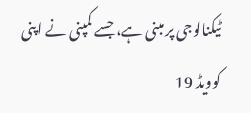ٹیکنالوجی پر مبنی ہے، جسے کمپنی نے اپنی کوویڈ 19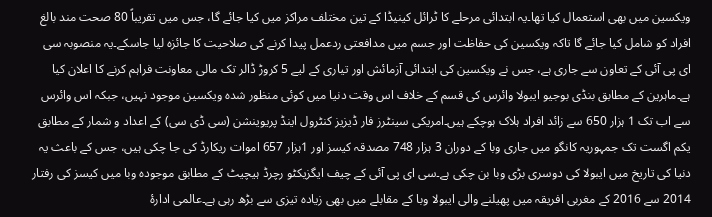ویکسین میں بھی استعمال کیا تھا۔یہ ابتدائی مرحلے کا ٹرائل کینیڈا کے تین مختلف مراکز میں کیا جائے گا، جس میں تقریباً 80 صحت مند بالغ افراد کو شامل کیا جائے گا تاکہ ویکسین کی حفاظت اور جسم میں مدافعتی ردعمل پیدا کرنے کی صلاحیت کا جائزہ لیا جاسکے۔یہ منصوبہ سی ای پی آئی کے تعاون سے جاری ہے، جس نے ویکسین کی ابتدائی آزمائش اور تیاری کے لیے 5 کروڑ ڈالر تک مالی معاونت فراہم کرنے کا اعلان کیا ہے۔ماہرین کے مطابق بنڈی بوجیو ایبولا وائرس کی قسم کے خلاف اس وقت دنیا میں کوئی منظور شدہ ویکسین موجود نہیں، جبکہ اس وائرس سے اب تک 1 ہزار 650 سے زائد افراد ہلاک ہوچکے ہیں۔امریکی سینٹرز فار ڈیزیز کنٹرول اینڈ پریوینشن (سی ڈی سی) کے اعداد و شمار کے مطابق یکم اگست تک جمہوریہ کانگو میں جاری وبا کے دوران 3 ہزار 748 مصدقہ کیسز اور 1ہزار 657 اموات ریکارڈ کی جا چکی ہیں، جس کے باعث یہ دنیا کی تاریخ میں ایبولا کی دوسری بڑی وبا بن چکی ہے۔سی ای پی آئی کے چیف ایگزیکٹو رچرڈ ہیچیٹ کے مطابق موجودہ وبا میں کیسز کی رفتار 2014 سے 2016 کے مغربی افریقہ میں پھیلنے والی ایبولا وبا کے مقابلے میں بھی زیادہ تیزی سے بڑھ رہی ہے۔عالمی ادارۂ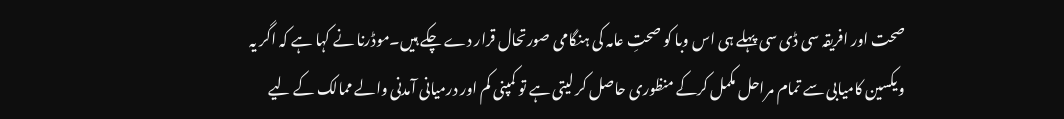صحت اور افریقہ سی ڈی سی پہلے ہی اس وبا کو صحتِ عامہ کی ہنگامی صورتحال قرار دے چکے ہیں۔موڈرنا نے کہا ہے کہ اگر یہ ویکسین کامیابی سے تمام مراحل مکمل کرکے منظوری حاصل کر لیتی ہے تو کمپنی کم اور درمیانی آمدنی والے ممالک کے لیے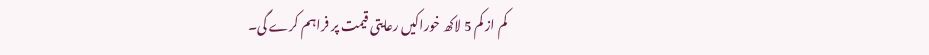کم از کم 5 لاکھ خوراکیں رعایتی قیمت پر فراہم کرے گی۔